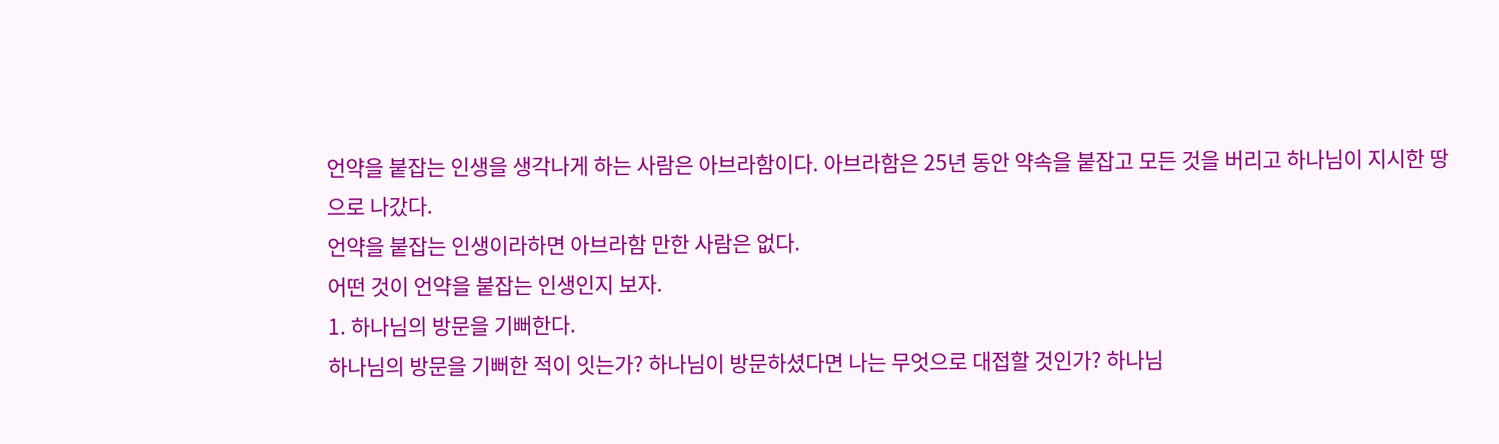언약을 붙잡는 인생을 생각나게 하는 사람은 아브라함이다. 아브라함은 25년 동안 약속을 붙잡고 모든 것을 버리고 하나님이 지시한 땅으로 나갔다.
언약을 붙잡는 인생이라하면 아브라함 만한 사람은 없다.
어떤 것이 언약을 붙잡는 인생인지 보자.
1. 하나님의 방문을 기뻐한다.
하나님의 방문을 기뻐한 적이 잇는가? 하나님이 방문하셨다면 나는 무엇으로 대접할 것인가? 하나님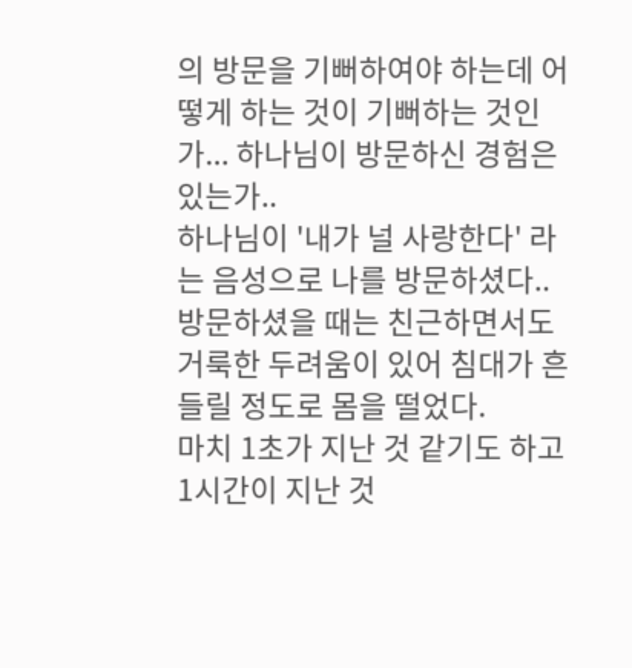의 방문을 기뻐하여야 하는데 어떻게 하는 것이 기뻐하는 것인가... 하나님이 방문하신 경험은 있는가..
하나님이 '내가 널 사랑한다' 라는 음성으로 나를 방문하셨다.. 방문하셨을 때는 친근하면서도 거룩한 두려움이 있어 침대가 흔들릴 정도로 몸을 떨었다.
마치 1초가 지난 것 같기도 하고 1시간이 지난 것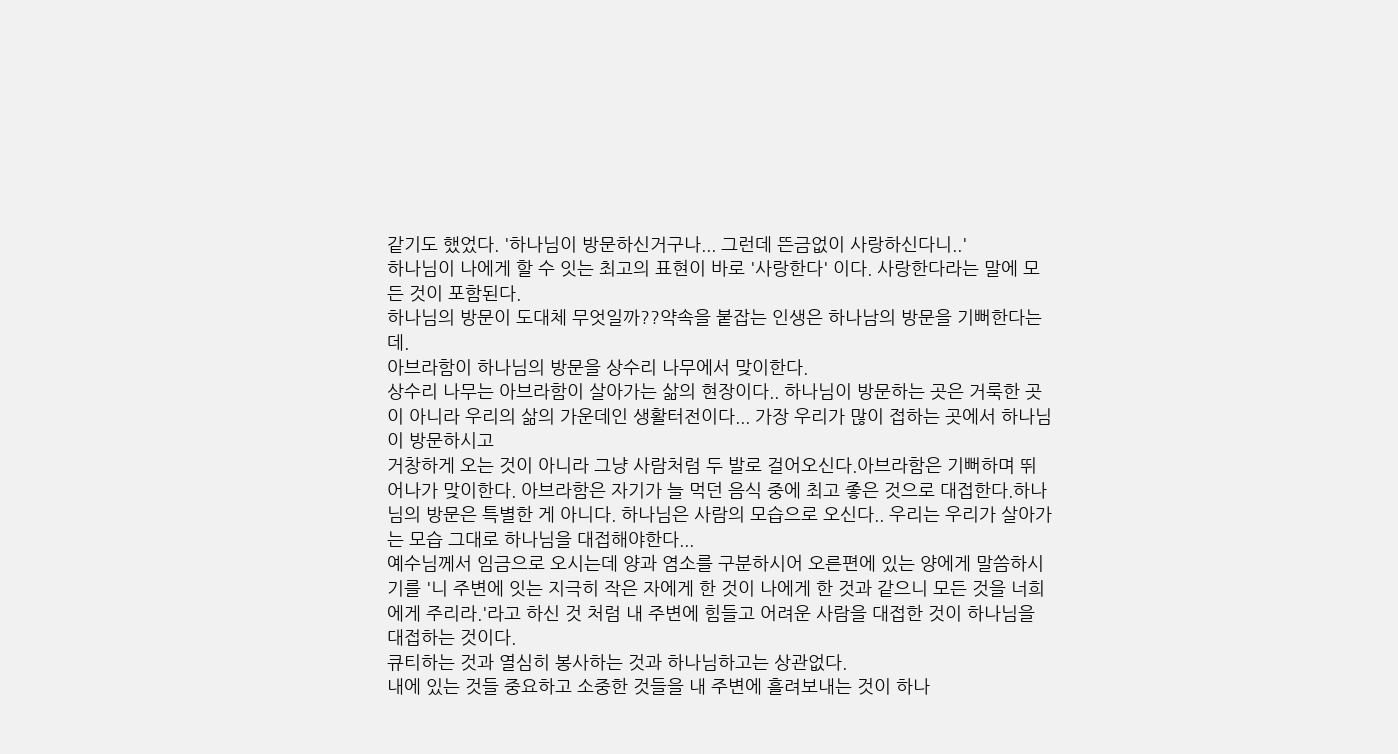같기도 했었다. '하나님이 방문하신거구나... 그런데 뜬금없이 사랑하신다니..'
하나님이 나에게 할 수 잇는 최고의 표현이 바로 '사랑한다' 이다. 사랑한다라는 말에 모든 것이 포함된다.
하나님의 방문이 도대체 무엇일까??약속을 붙잡는 인생은 하나남의 방문을 기뻐한다는데.
아브라함이 하나님의 방문을 상수리 나무에서 맞이한다.
상수리 나무는 아브라함이 살아가는 삶의 현장이다.. 하나님이 방문하는 곳은 거룩한 곳이 아니라 우리의 삶의 가운데인 생활터전이다... 가장 우리가 많이 접하는 곳에서 하나님이 방문하시고
거창하게 오는 것이 아니라 그냥 사람처럼 두 발로 걸어오신다.아브라함은 기뻐하며 뛰어나가 맞이한다. 아브라함은 자기가 늘 먹던 음식 중에 최고 좋은 것으로 대접한다.하나님의 방문은 특별한 게 아니다. 하나님은 사람의 모습으로 오신다.. 우리는 우리가 살아가는 모습 그대로 하나님을 대접해야한다...
예수님께서 임금으로 오시는데 양과 염소를 구분하시어 오른편에 있는 양에게 말씀하시기를 '니 주변에 잇는 지극히 작은 자에게 한 것이 나에게 한 것과 같으니 모든 것을 너희에게 주리라.'라고 하신 것 처럼 내 주변에 힘들고 어려운 사람을 대접한 것이 하나님을 대접하는 것이다.
큐티하는 것과 열심히 봉사하는 것과 하나님하고는 상관없다.
내에 있는 것들 중요하고 소중한 것들을 내 주변에 흘려보내는 것이 하나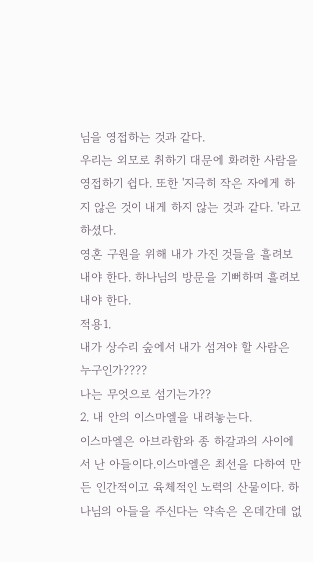님을 영접하는 것과 같다.
우리는 외모로 취하기 대문에 화려한 사람을 영접하기 쉽다. 또한 '지극히 작은 자에게 하지 않은 것이 내게 하지 않는 것과 같다. '라고 하셨다.
영혼 구원을 위해 내가 가진 것들을 흘려보내야 한다. 하나님의 방문을 기뻐하며 흘려보내야 한다.
적용1.
내가 상수리 숲에서 내가 섬겨야 할 사람은 누구인가????
나는 무엇으로 섬기는가??
2. 내 안의 이스마엘을 내려놓는다.
이스마엘은 아브라함와 종 하갈과의 사이에서 난 아들이다.이스마엘은 최선을 다하여 만든 인간적이고 육체적인 노력의 산물이다. 하나님의 아들을 주신다는 약속은 온데간데 없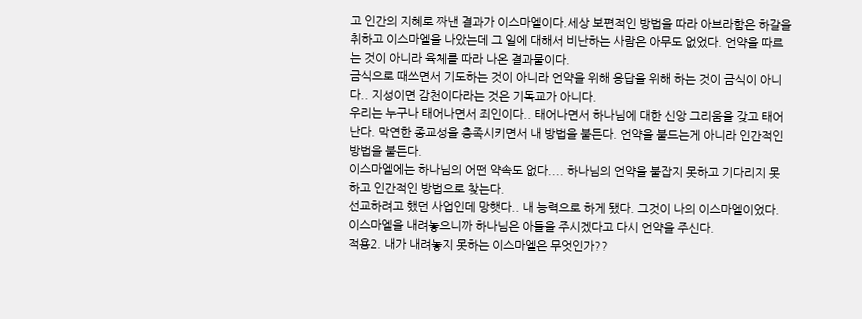고 인간의 지혜로 짜낸 결과가 이스마엘이다.세상 보편적인 방법을 따라 아브라함은 하갈을 취하고 이스마엘을 나았는데 그 일에 대해서 비난하는 사람은 아무도 없었다. 언약을 따르는 것이 아니라 육체를 따라 나온 결과물이다.
금식으로 때쓰면서 기도하는 것이 아니라 언약을 위해 응답을 위해 하는 것이 금식이 아니다.. 지성이면 감천이다라는 것은 기독교가 아니다.
우리는 누구나 태어나면서 죄인이다.. 태어나면서 하나님에 대한 신앙 그리움을 갖고 태어난다. 막연한 종교성을 충족시키면서 내 방법을 붙든다. 언약을 붙드는게 아니라 인간적인 방법을 붙든다.
이스마엘에는 하나님의 어떤 약속도 없다.... 하나님의 언약을 붙잡지 못하고 기다리지 못하고 인간적인 방법으로 찾는다.
선교하려고 했던 사업인데 망햇다.. 내 능력으로 하게 됐다. 그것이 나의 이스마엘이었다.
이스마엘을 내려놓으니까 하나님은 아들을 주시겠다고 다시 언약을 주신다.
적용2. 내가 내려놓지 못하는 이스마엘은 무엇인가??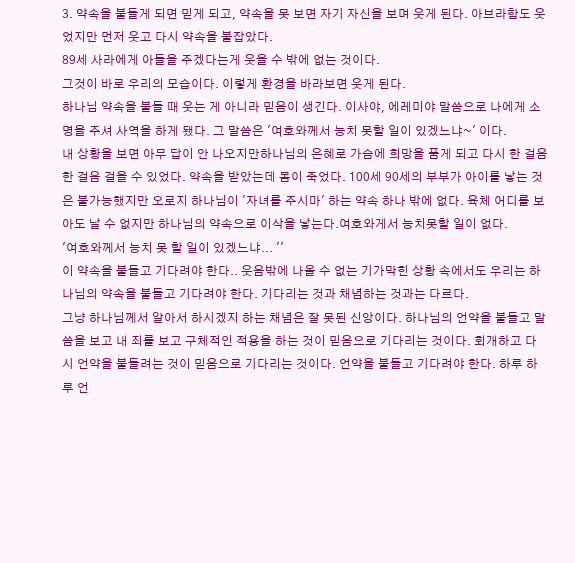3. 약속을 붙들게 되면 믿게 되고, 약속을 못 보면 자기 자신을 보며 웃게 된다. 아브라함도 웃었지만 먼저 웃고 다시 약속을 붙잡았다.
89세 사라에게 아들을 주겠다는게 웃을 수 밖에 없는 것이다.
그것이 바로 우리의 모습이다. 이렇게 환경을 바라보면 웃게 된다.
하나님 약속을 붙들 때 웃는 게 아니라 믿음이 생긴다. 이사야, 에레미야 말씀으로 나에게 소명을 주셔 사역을 하게 됐다. 그 말씀은 '여호와께서 능치 못할 일이 있겠느냐~' 이다.
내 상황을 보면 아무 답이 안 나오지만하나님의 은혜로 가슴에 희망을 품게 되고 다시 한 걸음 한 걸음 걸을 수 있었다. 약속을 받았는데 몸이 죽었다. 100세 90세의 부부가 아이를 낳는 것은 불가능했지만 오로지 하나님이 '자녀를 주시마' 하는 약속 하나 밖에 없다. 육체 어디를 보아도 날 수 없지만 하나님의 약속으로 이삭을 낳는다.여호와게서 능치못할 일이 없다.
'여호와께서 능치 못 할 일이 있겠느냐... ''
이 약속을 붙들고 기다려야 한다.. 웃음밖에 나올 수 없는 기가막힌 상황 속에서도 우리는 하나님의 약속을 붙들고 기다려야 한다. 기다리는 것과 채념하는 것과는 다르다.
그냥 하나님께서 알아서 하시겠지 하는 채념은 잘 못된 신앙이다. 하나님의 언약을 붙들고 말씀을 보고 내 죄를 보고 구체적인 적용을 하는 것이 믿음으로 기다리는 것이다. 회개하고 다시 언약을 붙들려는 것이 믿음으로 기다리는 것이다. 언약을 붙들고 기다려야 한다. 하루 하루 언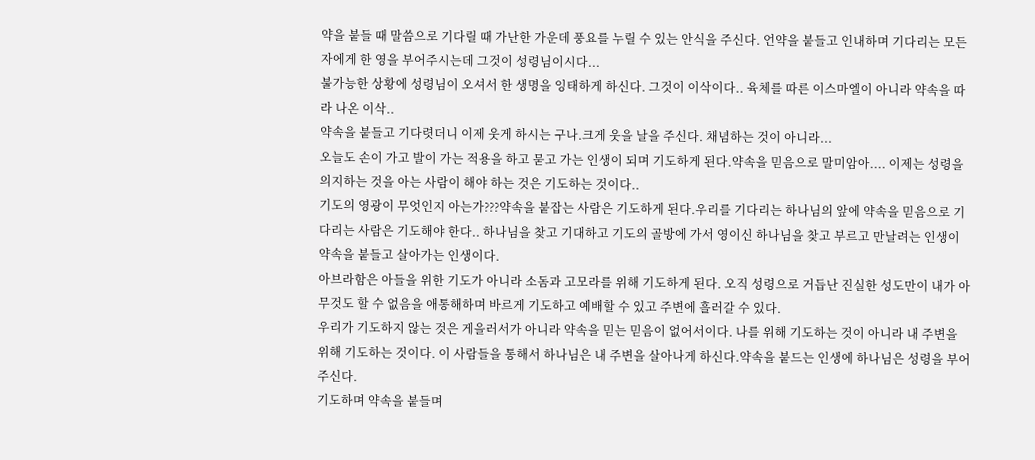약을 붙들 때 말씀으로 기다릴 때 가난한 가운데 풍요를 누릴 수 있는 안식을 주신다. 언약을 붙들고 인내하며 기다리는 모든 자에게 한 영을 부어주시는데 그것이 성령님이시다...
불가능한 상황에 성령님이 오셔서 한 생명을 잉태하게 하신다. 그것이 이삭이다.. 육체를 따른 이스마엘이 아니라 약속을 따라 나온 이삭..
약속을 붙들고 기다렷더니 이제 웃게 하시는 구나.크게 웃을 날을 주신다. 채념하는 것이 아니라...
오늘도 손이 가고 발이 가는 적용을 하고 묻고 가는 인생이 되며 기도하게 된다.약속을 믿음으로 말미암아.... 이제는 성령을 의지하는 것을 아는 사람이 해야 하는 것은 기도하는 것이다..
기도의 영광이 무엇인지 아는가???약속을 붙잡는 사람은 기도하게 된다.우리를 기다리는 하나님의 앞에 약속을 믿음으로 기다리는 사람은 기도해야 한다.. 하나님을 찾고 기대하고 기도의 골방에 가서 영이신 하나님을 찾고 부르고 만날려는 인생이 약속을 붙들고 살아가는 인생이다.
아브라함은 아들을 위한 기도가 아니라 소돔과 고모라를 위해 기도하게 된다. 오직 성령으로 거듭난 진실한 성도만이 내가 아무것도 할 수 없음을 애통해하며 바르게 기도하고 예배할 수 있고 주변에 흘러갈 수 있다.
우리가 기도하지 않는 것은 게을러서가 아니라 약속을 믿는 믿음이 없어서이다. 나를 위해 기도하는 것이 아니라 내 주변을 위해 기도하는 것이다. 이 사람들을 통해서 하나님은 내 주변을 살아나게 하신다.약속을 붙드는 인생에 하나님은 성령을 부어주신다.
기도하며 약속을 붙들며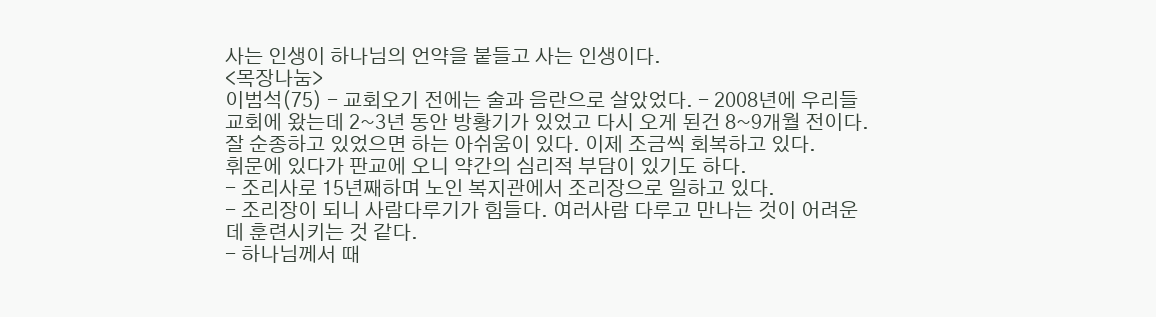사는 인생이 하나님의 언약을 붙들고 사는 인생이다.
<목장나눔>
이범석(75) - 교회오기 전에는 술과 음란으로 살았었다. - 2008년에 우리들교회에 왔는데 2~3년 동안 방황기가 있었고 다시 오게 된건 8~9개월 전이다. 잘 순종하고 있었으면 하는 아쉬움이 있다. 이제 조금씩 회복하고 있다.
휘문에 있다가 판교에 오니 약간의 심리적 부담이 있기도 하다.
- 조리사로 15년째하며 노인 복지관에서 조리장으로 일하고 있다.
- 조리장이 되니 사람다루기가 힘들다. 여러사람 다루고 만나는 것이 어려운데 훈련시키는 것 같다.
- 하나님께서 때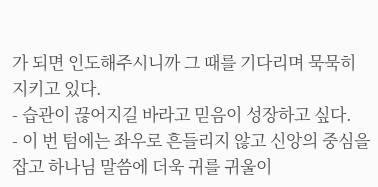가 되면 인도해주시니까 그 때를 기다리며 묵묵히 지키고 있다.
- 습관이 끊어지길 바라고 믿음이 성장하고 싶다.
- 이 번 텀에는 좌우로 흔들리지 않고 신앙의 중심을 잡고 하나님 말씀에 더욱 귀를 귀울이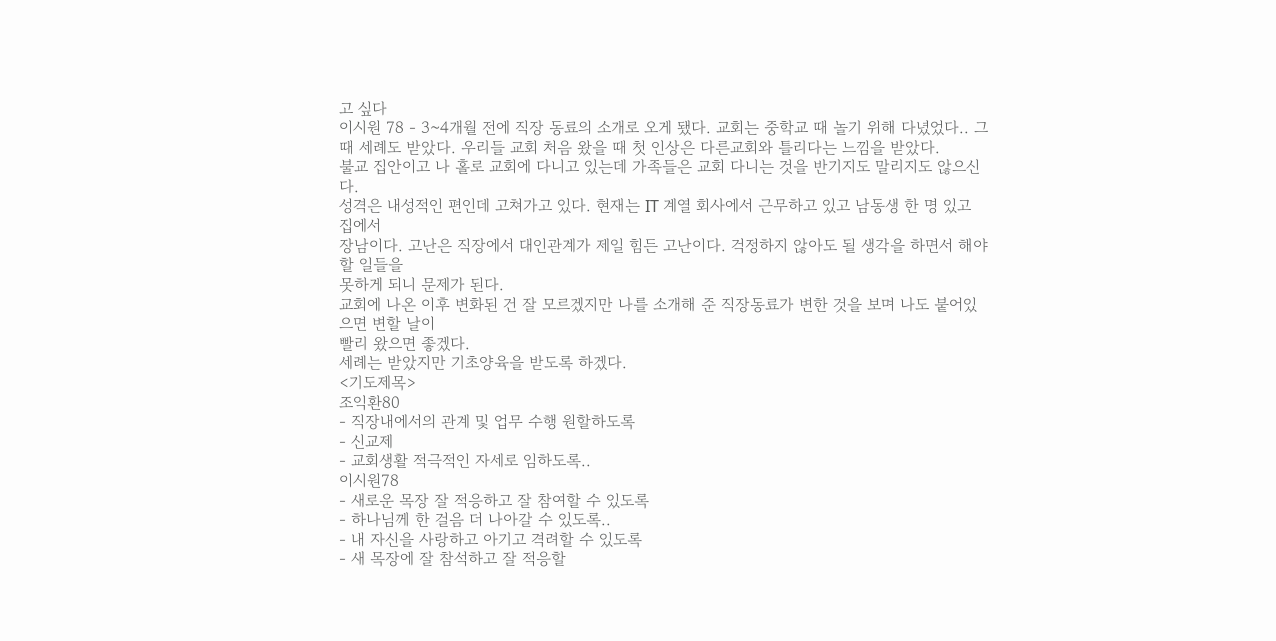고 싶다
이시원 78 - 3~4개월 전에 직장 동료의 소개로 오게 됐다. 교회는 중학교 때 놀기 위해 다녔었다.. 그 때 세례도 받았다. 우리들 교회 처음 왔을 때 첫 인상은 다른교회와 틀리다는 느낌을 받았다.
불교 집안이고 나 홀로 교회에 다니고 있는데 가족들은 교회 다니는 것을 반기지도 말리지도 않으신다.
성격은 내성적인 편인데 고쳐가고 있다. 현재는 IT 계열 회사에서 근무하고 있고 남동생 한 명 있고 집에서
장남이다. 고난은 직장에서 대인관계가 제일 힘든 고난이다. 걱정하지 않아도 될 생각을 하면서 해야할 일들을
못하게 되니 문제가 된다.
교회에 나온 이후 변화된 건 잘 모르겠지만 나를 소개해 준 직장동료가 변한 것을 보며 나도 붙어있으면 변할 날이
빨리 왔으면 좋겠다.
세례는 받았지만 기초양육을 받도록 하겠다.
<기도제목>
조익환80
- 직장내에서의 관계 및 업무 수행 원할하도록
- 신교제
- 교회생활 적극적인 자세로 임하도록..
이시원78
- 새로운 목장 잘 적응하고 잘 참여할 수 있도록
- 하나님께 한 걸음 더 나아갈 수 있도록..
- 내 자신을 사랑하고 아기고 격려할 수 있도록
- 새 목장에 잘 참석하고 잘 적응할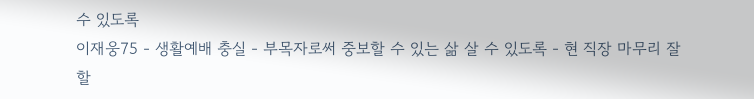수 있도록
이재웅75 - 생활예배 충실 - 부목자로써 중보할 수 있는 삶 살 수 있도록 - 현 직장 마무리 잘 할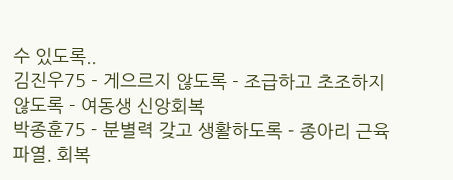수 있도록..
김진우75 - 게으르지 않도록 - 조급하고 초조하지 않도록 - 여동생 신앙회복
박종훈75 - 분별력 갖고 생활하도록 - 종아리 근육 파열. 회복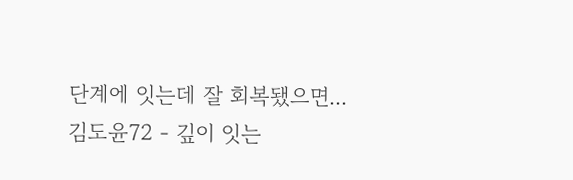단계에 잇는데 잘 회복됐으면...
김도윤72 - 깊이 잇는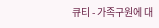큐티 - 가족구원에 대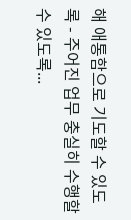해 애통함으로 기도할 수 있도록 - 주어진 업무 충실히 수행할 수 있도록...